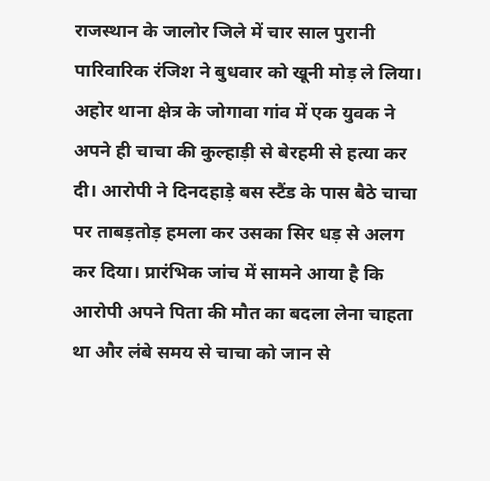राजस्थान के जालोर जिले में चार साल पुरानी पारिवारिक रंजिश ने बुधवार को खूनी मोड़ ले लिया। अहोर थाना क्षेत्र के जोगावा गांव में एक युवक ने अपने ही चाचा की कुल्हाड़ी से बेरहमी से हत्या कर दी। आरोपी ने दिनदहाड़े बस स्टैंड के पास बैठे चाचा पर ताबड़तोड़ हमला कर उसका सिर धड़ से अलग कर दिया। प्रारंभिक जांच में सामने आया है कि आरोपी अपने पिता की मौत का बदला लेना चाहता था और लंबे समय से चाचा को जान से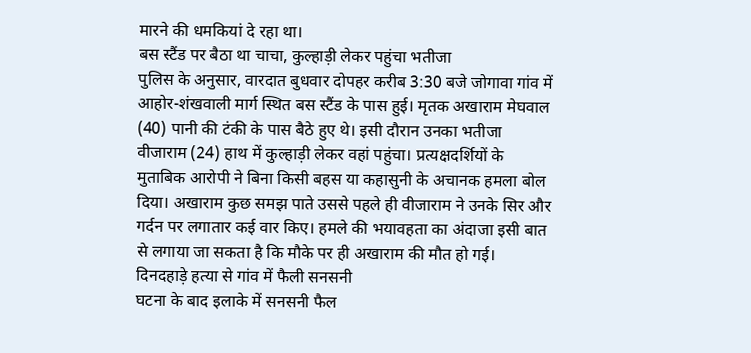मारने की धमकियां दे रहा था।
बस स्टैंड पर बैठा था चाचा, कुल्हाड़ी लेकर पहुंचा भतीजा
पुलिस के अनुसार, वारदात बुधवार दोपहर करीब 3:30 बजे जोगावा गांव में आहोर-शंखवाली मार्ग स्थित बस स्टैंड के पास हुई। मृतक अखाराम मेघवाल (40) पानी की टंकी के पास बैठे हुए थे। इसी दौरान उनका भतीजा वीजाराम (24) हाथ में कुल्हाड़ी लेकर वहां पहुंचा। प्रत्यक्षदर्शियों के मुताबिक आरोपी ने बिना किसी बहस या कहासुनी के अचानक हमला बोल दिया। अखाराम कुछ समझ पाते उससे पहले ही वीजाराम ने उनके सिर और गर्दन पर लगातार कई वार किए। हमले की भयावहता का अंदाजा इसी बात से लगाया जा सकता है कि मौके पर ही अखाराम की मौत हो गई।
दिनदहाड़े हत्या से गांव में फैली सनसनी
घटना के बाद इलाके में सनसनी फैल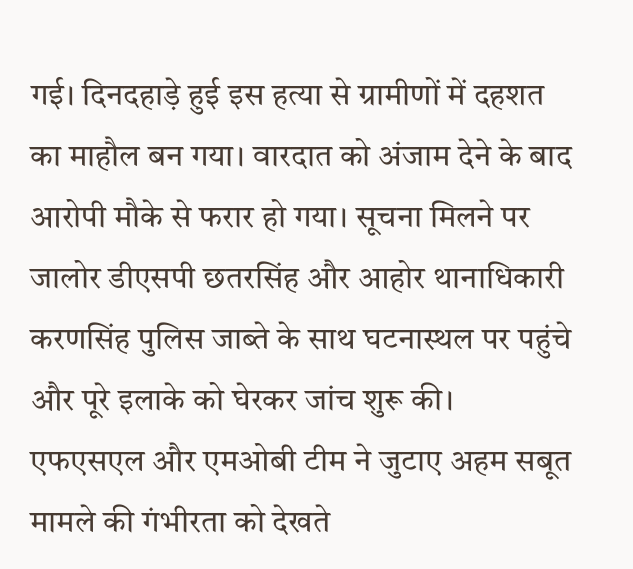गई। दिनदहाड़े हुई इस हत्या से ग्रामीणों में दहशत का माहौल बन गया। वारदात को अंजाम देने के बाद आरोपी मौके से फरार हो गया। सूचना मिलने पर जालोर डीएसपी छतरसिंह और आहोर थानाधिकारी करणसिंह पुलिस जाब्ते के साथ घटनास्थल पर पहुंचे और पूरे इलाके को घेरकर जांच शुरू की।
एफएसएल और एमओबी टीम ने जुटाए अहम सबूत
मामले की गंभीरता को देखते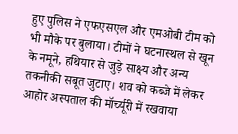हुए पुलिस ने एफएसएल और एमओबी टीम को भी मौके पर बुलाया। टीमों ने घटनास्थल से खून के नमूने, हथियार से जुड़े साक्ष्य और अन्य तकनीकी सबूत जुटाए। शव को कब्जे में लेकर आहोर अस्पताल की मॉर्च्यूरी में रखवाया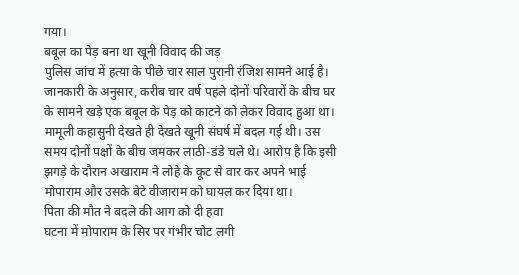गया।
बबूल का पेड़ बना था खूनी विवाद की जड़
पुलिस जांच में हत्या के पीछे चार साल पुरानी रंजिश सामने आई है। जानकारी के अनुसार, करीब चार वर्ष पहले दोनों परिवारों के बीच घर के सामने खड़े एक बबूल के पेड़ को काटने को लेकर विवाद हुआ था। मामूली कहासुनी देखते ही देखते खूनी संघर्ष में बदल गई थी। उस समय दोनों पक्षों के बीच जमकर लाठी-डंडे चले थे। आरोप है कि इसी झगड़े के दौरान अखाराम ने लोहे के कूट से वार कर अपने भाई मोपाराम और उसके बेटे वीजाराम को घायल कर दिया था।
पिता की मौत ने बदले की आग को दी हवा
घटना में मोपाराम के सिर पर गंभीर चोट लगी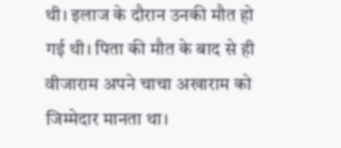थी। इलाज के दौरान उनकी मौत हो गई थी। पिता की मौत के बाद से ही वीजाराम अपने चाचा अखाराम को जिम्मेदार मानता था।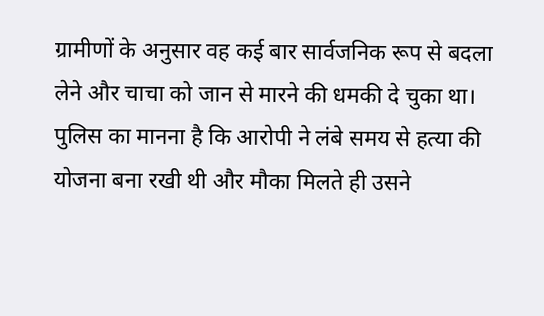ग्रामीणों के अनुसार वह कई बार सार्वजनिक रूप से बदला लेने और चाचा को जान से मारने की धमकी दे चुका था। पुलिस का मानना है कि आरोपी ने लंबे समय से हत्या की योजना बना रखी थी और मौका मिलते ही उसने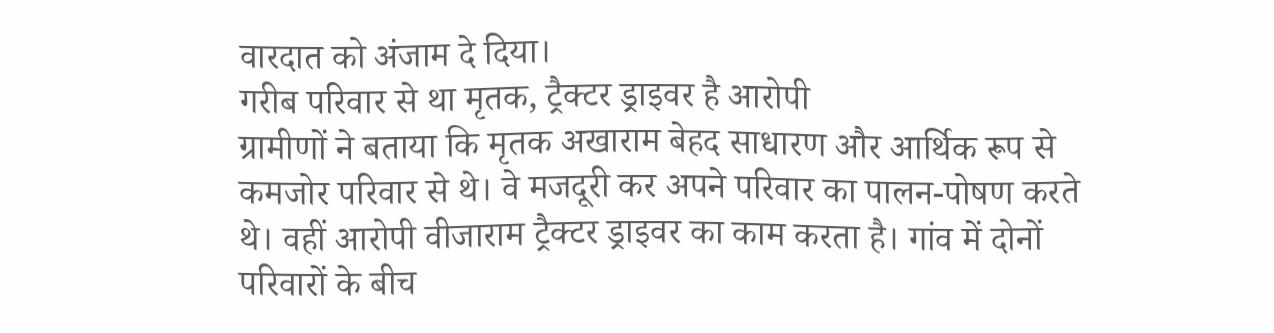वारदात को अंजाम दे दिया।
गरीब परिवार से था मृतक, ट्रैक्टर ड्राइवर है आरोपी
ग्रामीणों ने बताया कि मृतक अखाराम बेहद साधारण और आर्थिक रूप से कमजोर परिवार से थे। वे मजदूरी कर अपने परिवार का पालन-पोषण करते थे। वहीं आरोपी वीजाराम ट्रैक्टर ड्राइवर का काम करता है। गांव में दोनों परिवारों के बीच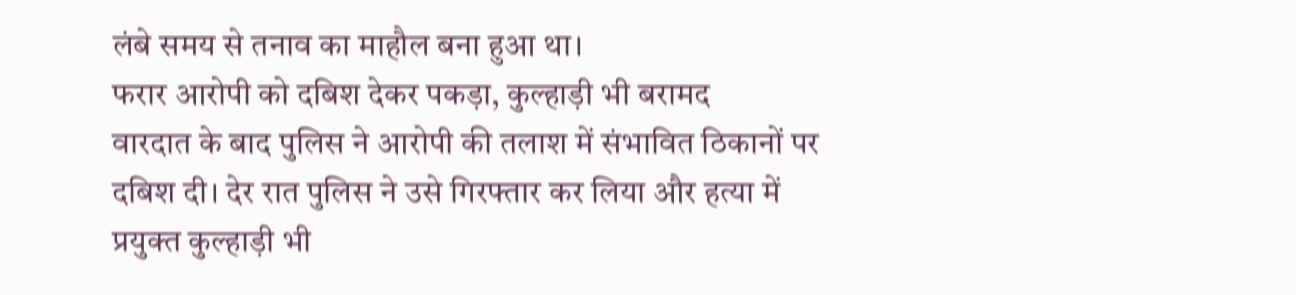लंबे समय से तनाव का माहौल बना हुआ था।
फरार आरोपी को दबिश देकर पकड़ा, कुल्हाड़ी भी बरामद
वारदात के बाद पुलिस ने आरोपी की तलाश में संभावित ठिकानों पर दबिश दी। देर रात पुलिस ने उसे गिरफ्तार कर लिया और हत्या में प्रयुक्त कुल्हाड़ी भी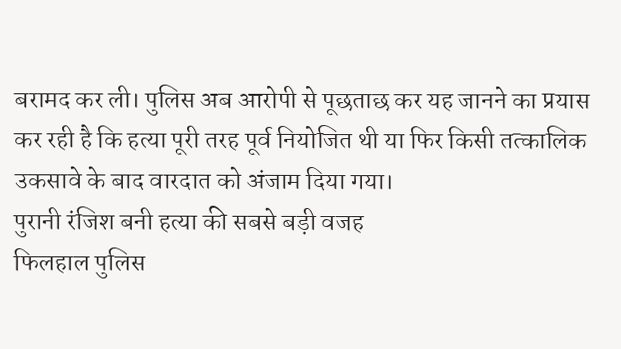बरामद कर ली। पुलिस अब आरोपी से पूछताछ कर यह जानने का प्रयास कर रही है कि हत्या पूरी तरह पूर्व नियोजित थी या फिर किसी तत्कालिक उकसावे के बाद वारदात को अंजाम दिया गया।
पुरानी रंजिश बनी हत्या की सबसे बड़ी वजह
फिलहाल पुलिस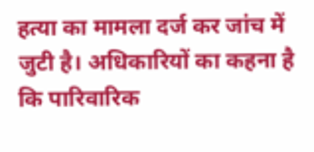हत्या का मामला दर्ज कर जांच में जुटी है। अधिकारियों का कहना है कि पारिवारिक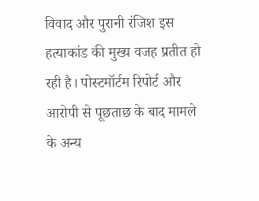विवाद और पुरानी रंजिश इस हत्याकांड की मुख्य वजह प्रतीत हो रही है। पोस्टमॉर्टम रिपोर्ट और आरोपी से पूछताछ के बाद मामले के अन्य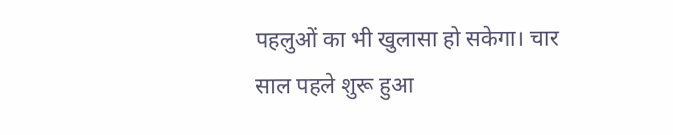पहलुओं का भी खुलासा हो सकेगा। चार साल पहले शुरू हुआ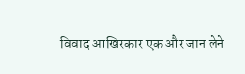विवाद आखिरकार एक और जान लेने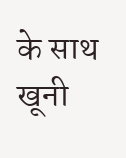के साथ खूनी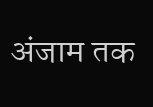अंजाम तक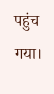पहुंच गया।